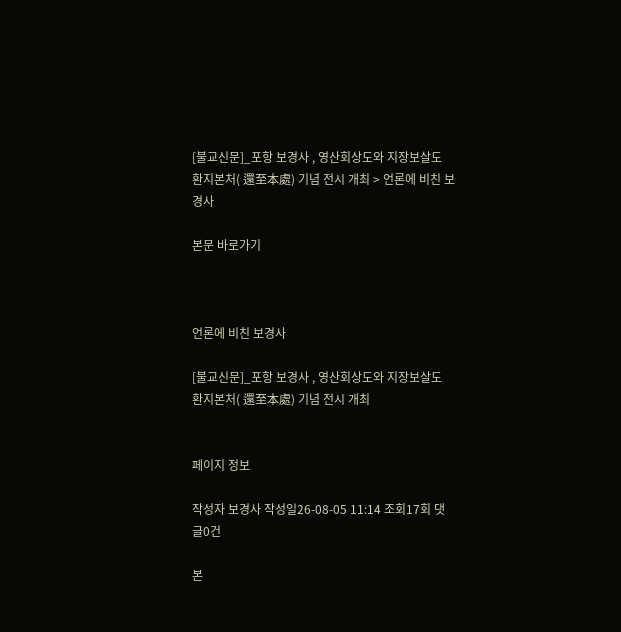[불교신문]_포항 보경사 , 영산회상도와 지장보살도 환지본처( 還至本處) 기념 전시 개최 > 언론에 비친 보경사

본문 바로가기



언론에 비친 보경사

[불교신문]_포항 보경사 , 영산회상도와 지장보살도 환지본처( 還至本處) 기념 전시 개최


페이지 정보

작성자 보경사 작성일26-08-05 11:14 조회17회 댓글0건

본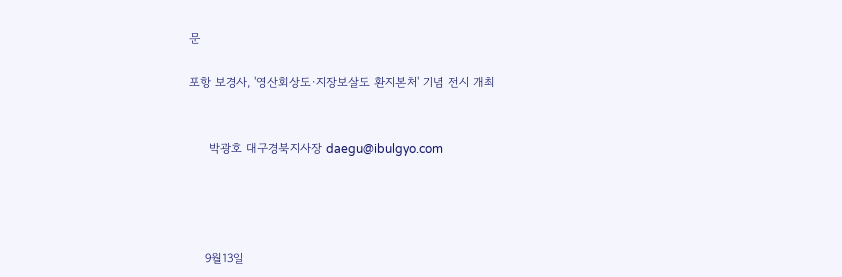문

포항 보경사, '영산회상도·지장보살도 환지본처' 기념 전시 개최


     박광호 대구경북지사장 daegu@ibulgyo.com




    9월13일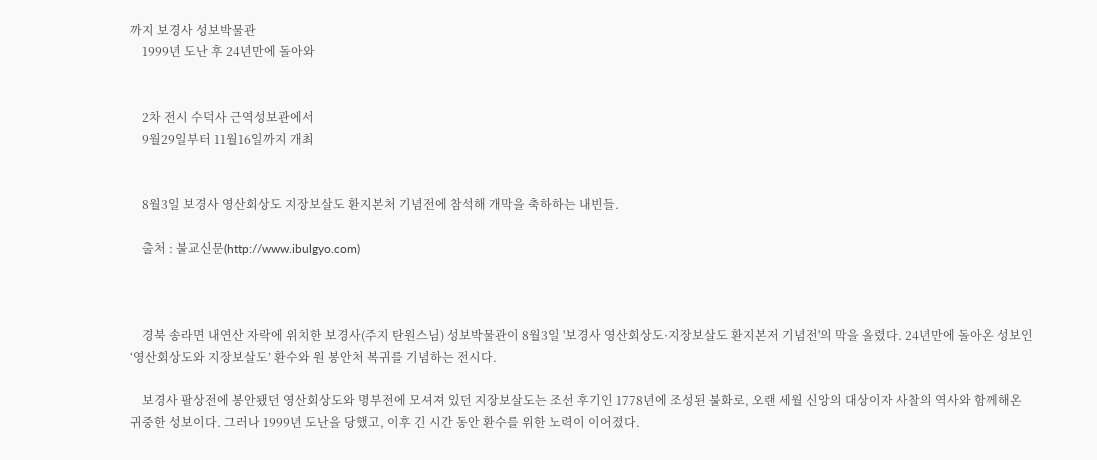까지 보경사 성보박물관
    1999년 도난 후 24년만에 돌아와


    2차 전시 수덕사 근역성보관에서
    9월29일부터 11월16일까지 개최


    8월3일 보경사 영산회상도 지장보살도 환지본처 기념전에 참석해 개막을 축하하는 내빈들.

    출처 : 불교신문(http://www.ibulgyo.com)



    경북 송라면 내연산 자락에 위치한 보경사(주지 탄원스님) 성보박물관이 8월3일 '보경사 영산회상도·지장보살도 환지본저 기념전'의 막을 올렸다. 24년만에 돌아온 성보인 ‘영산회상도와 지장보살도’ 환수와 원 봉안처 복귀를 기념하는 전시다.

    보경사 팔상전에 봉안됐던 영산회상도와 명부전에 모셔져 있던 지장보살도는 조선 후기인 1778년에 조성된 불화로, 오랜 세월 신앙의 대상이자 사찰의 역사와 함께해온 귀중한 성보이다. 그러나 1999년 도난을 당했고, 이후 긴 시간 동안 환수를 위한 노력이 이어졌다.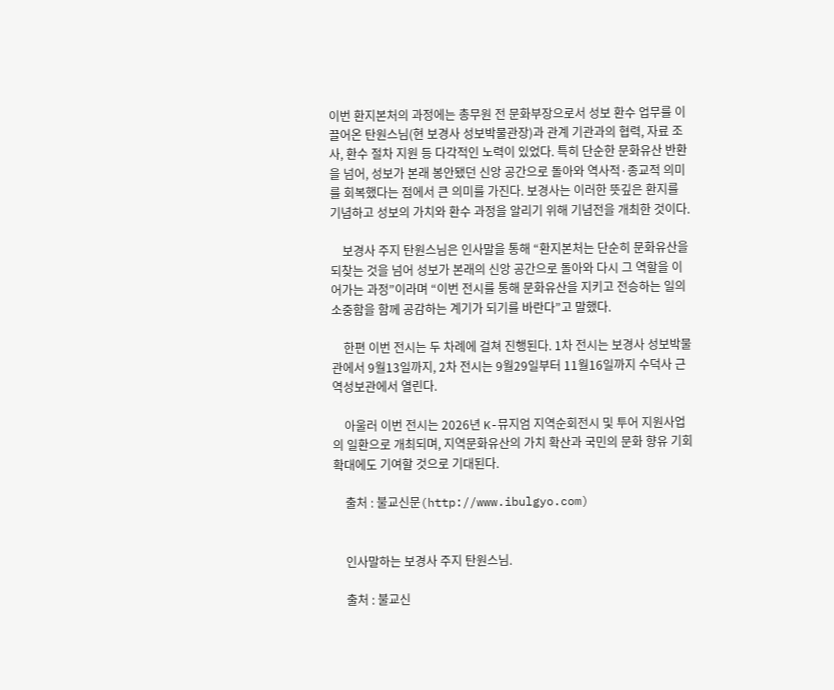이번 환지본처의 과정에는 총무원 전 문화부장으로서 성보 환수 업무를 이끌어온 탄원스님(현 보경사 성보박물관장)과 관계 기관과의 협력, 자료 조사, 환수 절차 지원 등 다각적인 노력이 있었다. 특히 단순한 문화유산 반환을 넘어, 성보가 본래 봉안됐던 신앙 공간으로 돌아와 역사적·종교적 의미를 회복했다는 점에서 큰 의미를 가진다. 보경사는 이러한 뜻깊은 환지를 기념하고 성보의 가치와 환수 과정을 알리기 위해 기념전을 개최한 것이다.

    보경사 주지 탄원스님은 인사말을 통해 “환지본처는 단순히 문화유산을 되찾는 것을 넘어 성보가 본래의 신앙 공간으로 돌아와 다시 그 역할을 이어가는 과정”이라며 “이번 전시를 통해 문화유산을 지키고 전승하는 일의 소중함을 함께 공감하는 계기가 되기를 바란다”고 말했다.

    한편 이번 전시는 두 차례에 걸쳐 진행된다. 1차 전시는 보경사 성보박물관에서 9월13일까지, 2차 전시는 9월29일부터 11월16일까지 수덕사 근역성보관에서 열린다.

    아울러 이번 전시는 2026년 K-뮤지엄 지역순회전시 및 투어 지원사업의 일환으로 개최되며, 지역문화유산의 가치 확산과 국민의 문화 향유 기회 확대에도 기여할 것으로 기대된다.

    출처 : 불교신문(http://www.ibulgyo.com)


    인사말하는 보경사 주지 탄원스님.

    출처 : 불교신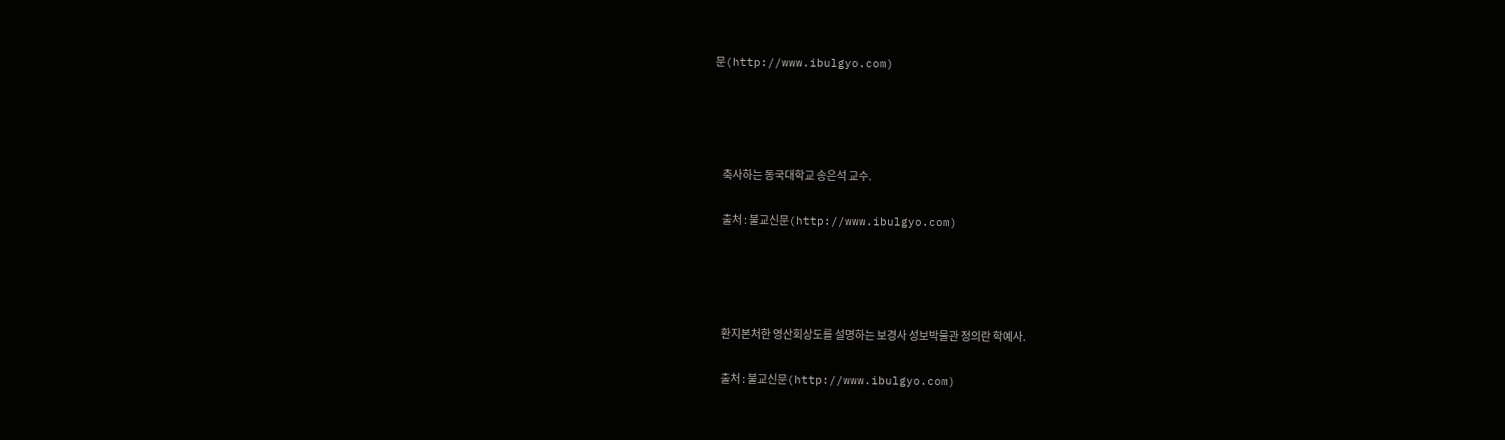문(http://www.ibulgyo.com)




    축사하는 동국대학교 송은석 교수.

    출처 : 불교신문(http://www.ibulgyo.com)




    환지본처한 영산회상도를 설명하는 보경사 성보박물관 정의란 학예사.

    출처 : 불교신문(http://www.ibulgyo.com)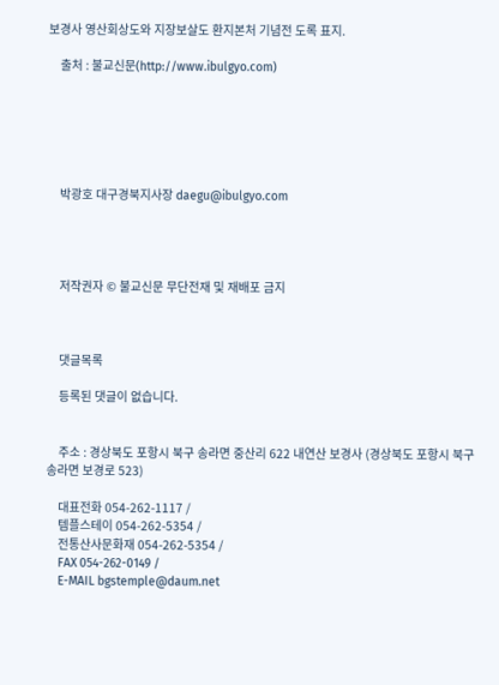보경사 영산회상도와 지장보살도 환지본처 기념전 도록 표지.

    출처 : 불교신문(http://www.ibulgyo.com)






    박광호 대구경북지사장 daegu@ibulgyo.com




    저작권자 © 불교신문 무단전재 및 재배포 금지



    댓글목록

    등록된 댓글이 없습니다.


    주소 : 경상북도 포항시 북구 송라면 중산리 622 내연산 보경사 (경상북도 포항시 북구 송라면 보경로 523)

    대표전화 054-262-1117 /
    템플스테이 054-262-5354 /
    전통산사문화재 054-262-5354 /
    FAX 054-262-0149 /
    E-MAIL bgstemple@daum.net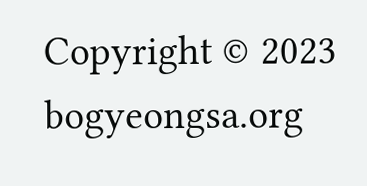Copyright © 2023 bogyeongsa.org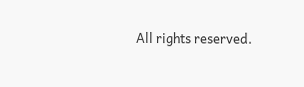All rights reserved.